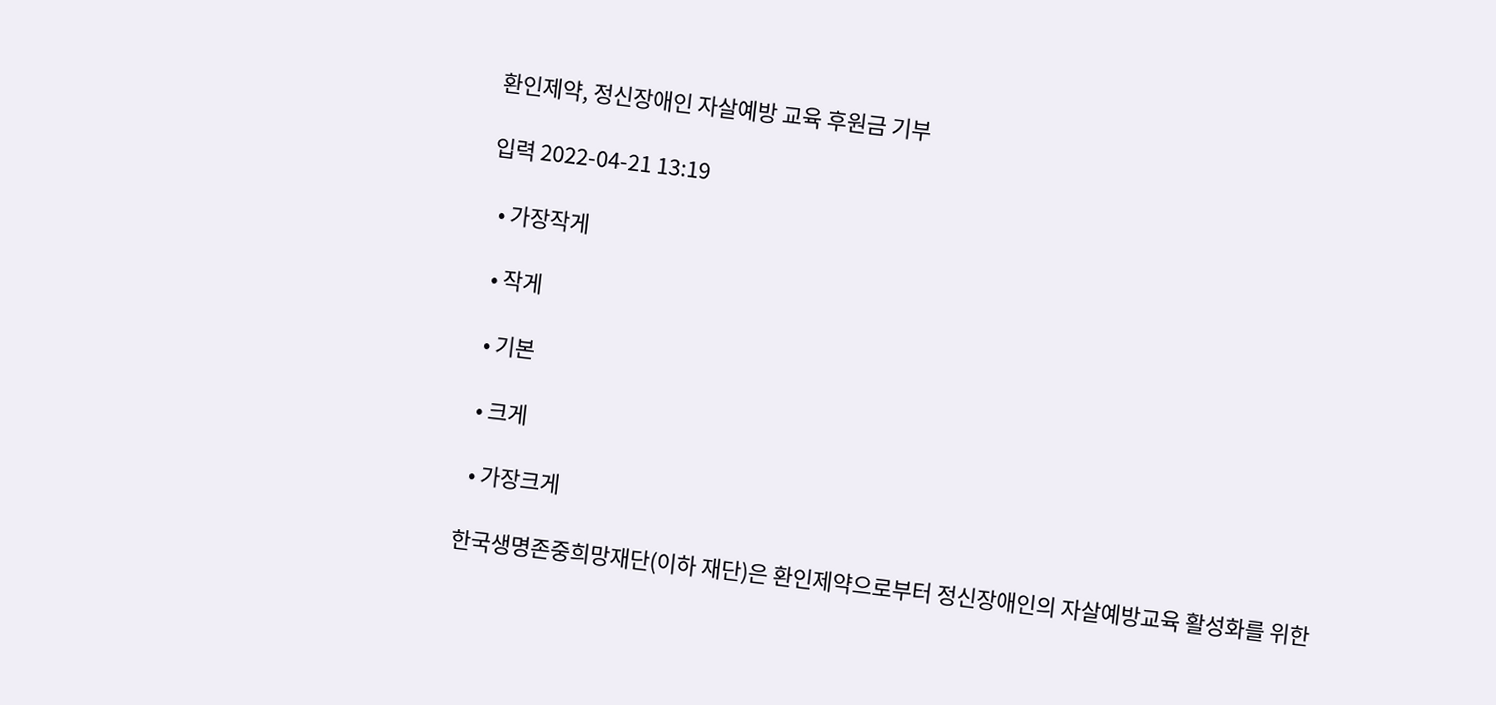환인제약, 정신장애인 자살예방 교육 후원금 기부

입력 2022-04-21 13:19

  • 가장작게

  • 작게

  • 기본

  • 크게

  • 가장크게

한국생명존중희망재단(이하 재단)은 환인제약으로부터 정신장애인의 자살예방교육 활성화를 위한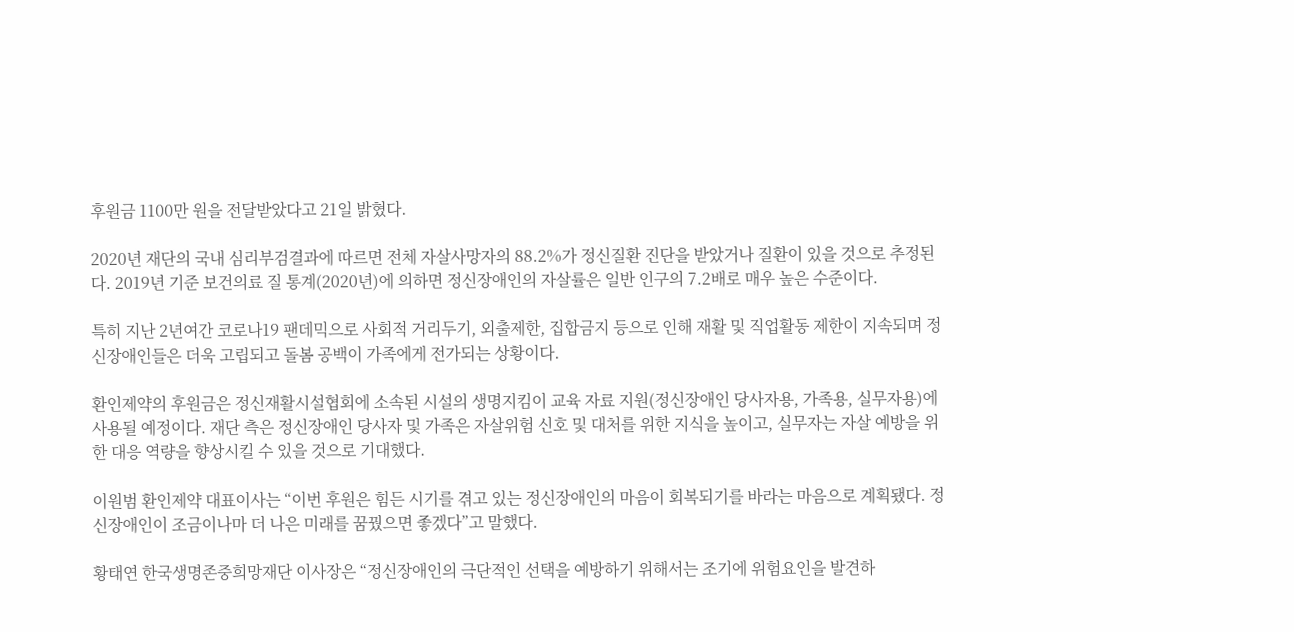후원금 1100만 원을 전달받았다고 21일 밝혔다.

2020년 재단의 국내 심리부검결과에 따르면 전체 자살사망자의 88.2%가 정신질환 진단을 받았거나 질환이 있을 것으로 추정된다. 2019년 기준 보건의료 질 통계(2020년)에 의하면 정신장애인의 자살률은 일반 인구의 7.2배로 매우 높은 수준이다.

특히 지난 2년여간 코로나19 팬데믹으로 사회적 거리두기, 외출제한, 집합금지 등으로 인해 재활 및 직업활동 제한이 지속되며 정신장애인들은 더욱 고립되고 돌봄 공백이 가족에게 전가되는 상황이다.

환인제약의 후원금은 정신재활시설협회에 소속된 시설의 생명지킴이 교육 자료 지원(정신장애인 당사자용, 가족용, 실무자용)에 사용될 예정이다. 재단 측은 정신장애인 당사자 및 가족은 자살위험 신호 및 대처를 위한 지식을 높이고, 실무자는 자살 예방을 위한 대응 역량을 향상시킬 수 있을 것으로 기대했다.

이원범 환인제약 대표이사는 “이번 후원은 힘든 시기를 겪고 있는 정신장애인의 마음이 회복되기를 바라는 마음으로 계획됐다. 정신장애인이 조금이나마 더 나은 미래를 꿈꿨으면 좋겠다”고 말했다.

황태연 한국생명존중희망재단 이사장은 “정신장애인의 극단적인 선택을 예방하기 위해서는 조기에 위험요인을 발견하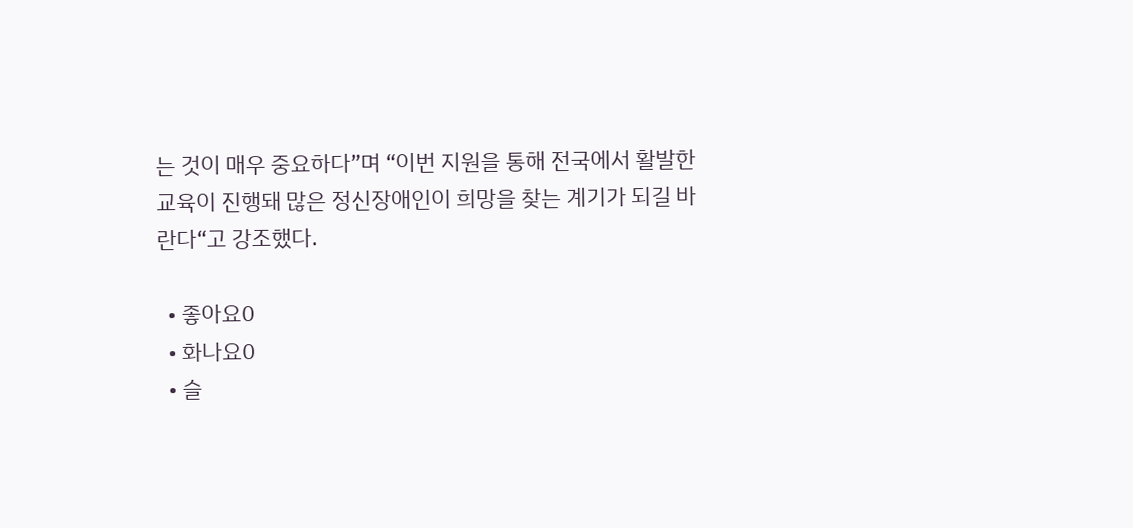는 것이 매우 중요하다”며 “이번 지원을 통해 전국에서 활발한 교육이 진행돼 많은 정신장애인이 희망을 찾는 계기가 되길 바란다“고 강조했다.

  • 좋아요0
  • 화나요0
  • 슬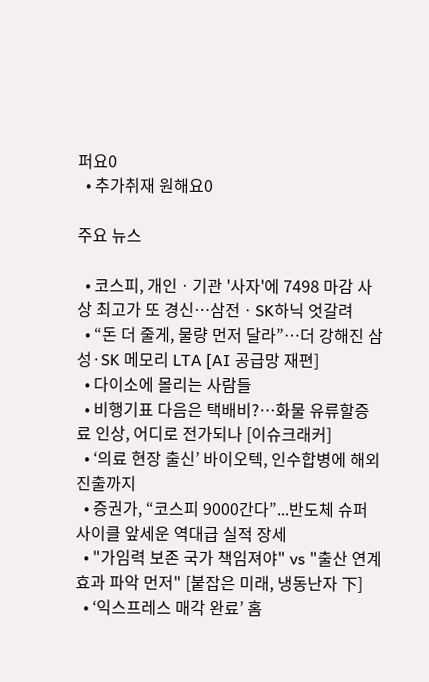퍼요0
  • 추가취재 원해요0

주요 뉴스

  • 코스피, 개인ㆍ기관 '사자'에 7498 마감 사상 최고가 또 경신⋯삼전ㆍSK하닉 엇갈려
  • “돈 더 줄게, 물량 먼저 달라”…더 강해진 삼성·SK 메모리 LTA [AI 공급망 재편]
  • 다이소에 몰리는 사람들
  • 비행기표 다음은 택배비?⋯화물 유류할증료 인상, 어디로 전가되나 [이슈크래커]
  • ‘의료 현장 출신’ 바이오텍, 인수합병에 해외 진출까지
  • 증권가, “코스피 9000간다”...반도체 슈퍼 사이클 앞세운 역대급 실적 장세
  • "가임력 보존 국가 책임져야" vs "출산 연계효과 파악 먼저" [붙잡은 미래, 냉동난자 下]
  • ‘익스프레스 매각 완료’ 홈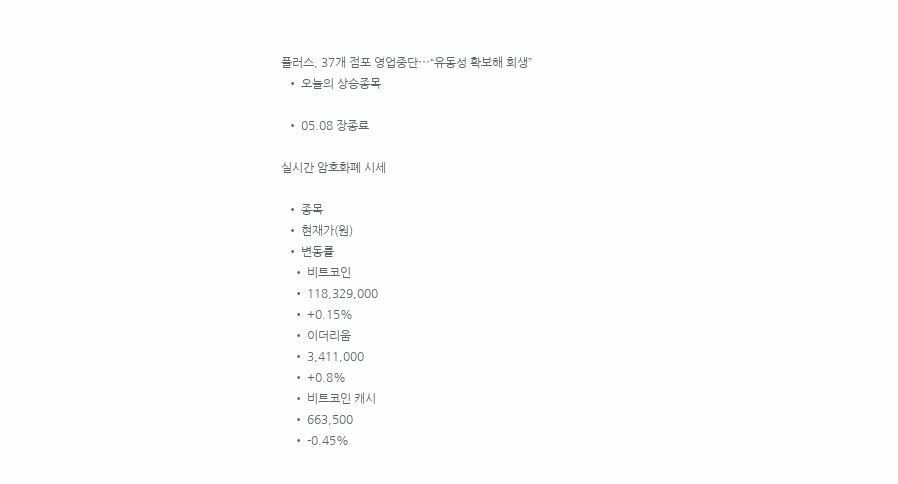플러스, 37개 점포 영업중단⋯“유동성 확보해 회생”
  • 오늘의 상승종목

  • 05.08 장종료

실시간 암호화폐 시세

  • 종목
  • 현재가(원)
  • 변동률
    • 비트코인
    • 118,329,000
    • +0.15%
    • 이더리움
    • 3,411,000
    • +0.8%
    • 비트코인 캐시
    • 663,500
    • -0.45%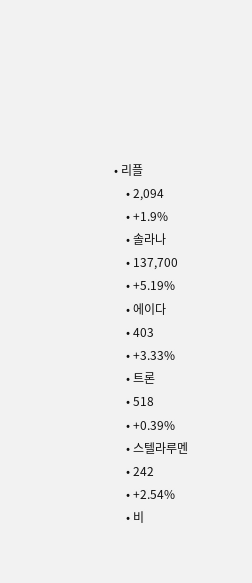• 리플
    • 2,094
    • +1.9%
    • 솔라나
    • 137,700
    • +5.19%
    • 에이다
    • 403
    • +3.33%
    • 트론
    • 518
    • +0.39%
    • 스텔라루멘
    • 242
    • +2.54%
    • 비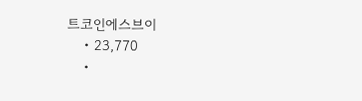트코인에스브이
    • 23,770
    •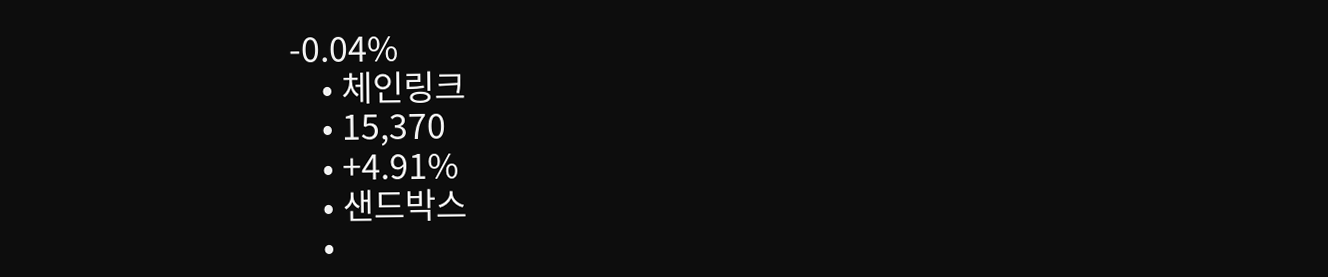-0.04%
    • 체인링크
    • 15,370
    • +4.91%
    • 샌드박스
    •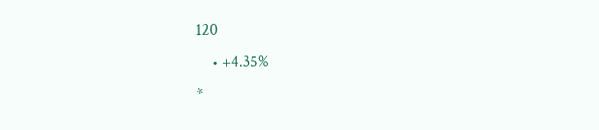120
    • +4.35%
*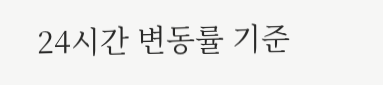24시간 변동률 기준